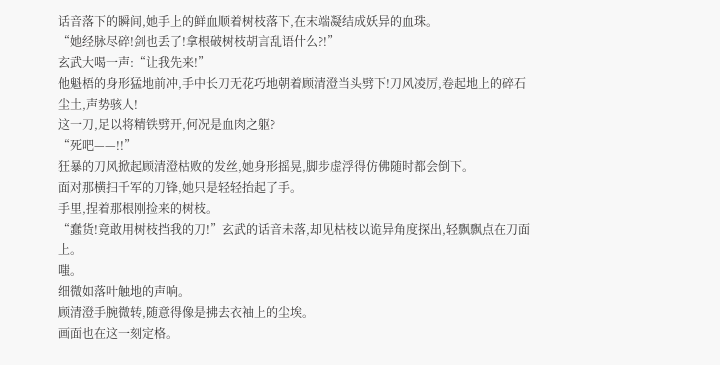话音落下的瞬间,她手上的鲜血顺着树枝落下,在末端凝结成妖异的血珠。
“她经脉尽碎!剑也丢了!拿根破树枝胡言乱语什么?!”
玄武大喝一声:“让我先来!”
他魁梧的身形猛地前冲,手中长刀无花巧地朝着顾清澄当头劈下!刀风凌厉,卷起地上的碎石尘土,声势骇人!
这一刀,足以将精铁劈开,何况是血肉之躯?
“死吧——!!”
狂暴的刀风掀起顾清澄枯败的发丝,她身形摇晃,脚步虚浮得仿佛随时都会倒下。
面对那横扫千军的刀锋,她只是轻轻抬起了手。
手里,捏着那根刚捡来的树枝。
“蠢货!竟敢用树枝挡我的刀!”玄武的话音未落,却见枯枝以诡异角度探出,轻飘飘点在刀面上。
嗤。
细微如落叶触地的声响。
顾清澄手腕微转,随意得像是拂去衣袖上的尘埃。
画面也在这一刻定格。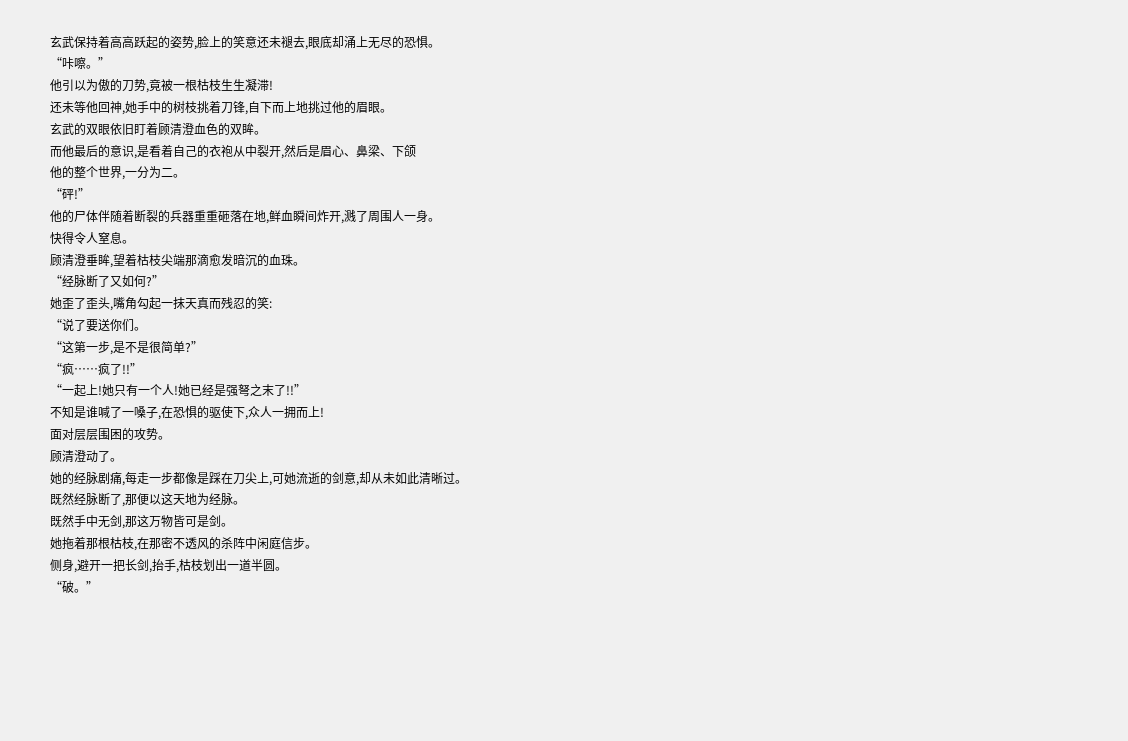玄武保持着高高跃起的姿势,脸上的笑意还未褪去,眼底却涌上无尽的恐惧。
“咔嚓。”
他引以为傲的刀势,竟被一根枯枝生生凝滞!
还未等他回神,她手中的树枝挑着刀锋,自下而上地挑过他的眉眼。
玄武的双眼依旧盯着顾清澄血色的双眸。
而他最后的意识,是看着自己的衣袍从中裂开,然后是眉心、鼻梁、下颌
他的整个世界,一分为二。
“砰!”
他的尸体伴随着断裂的兵器重重砸落在地,鲜血瞬间炸开,溅了周围人一身。
快得令人窒息。
顾清澄垂眸,望着枯枝尖端那滴愈发暗沉的血珠。
“经脉断了又如何?”
她歪了歪头,嘴角勾起一抹天真而残忍的笑:
“说了要送你们。
“这第一步,是不是很简单?”
“疯……疯了!!”
“一起上!她只有一个人!她已经是强弩之末了!!”
不知是谁喊了一嗓子,在恐惧的驱使下,众人一拥而上!
面对层层围困的攻势。
顾清澄动了。
她的经脉剧痛,每走一步都像是踩在刀尖上,可她流逝的剑意,却从未如此清晰过。
既然经脉断了,那便以这天地为经脉。
既然手中无剑,那这万物皆可是剑。
她拖着那根枯枝,在那密不透风的杀阵中闲庭信步。
侧身,避开一把长剑,抬手,枯枝划出一道半圆。
“破。”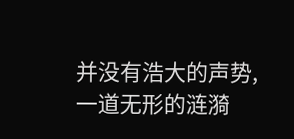并没有浩大的声势,一道无形的涟漪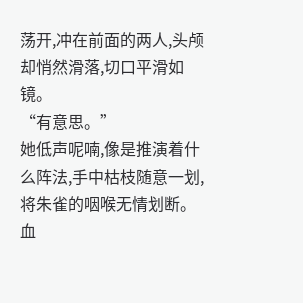荡开,冲在前面的两人,头颅却悄然滑落,切口平滑如镜。
“有意思。”
她低声呢喃,像是推演着什么阵法,手中枯枝随意一划,将朱雀的咽喉无情划断。
血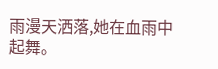雨漫天洒落,她在血雨中起舞。